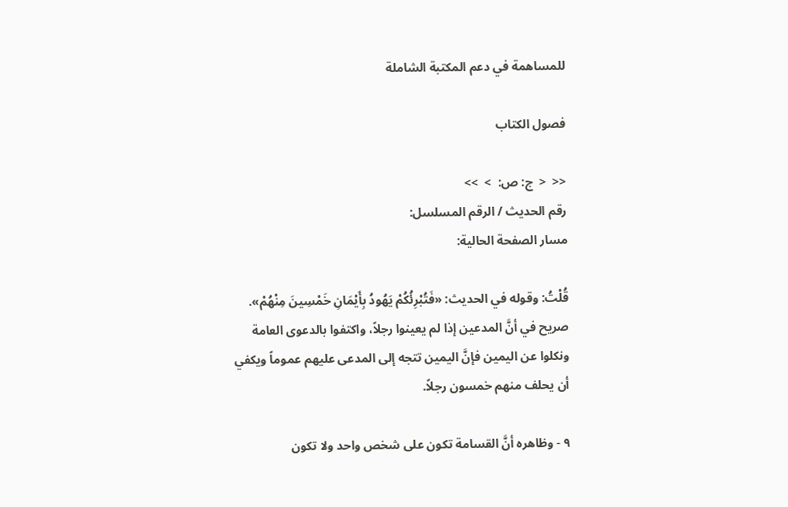للمساهمة في دعم المكتبة الشاملة

فصول الكتاب

<<  <  ج: ص:  >  >>
رقم الحديث / الرقم المسلسل:
مسار الصفحة الحالية:

قُلْتُ: وقوله في الحديث: «فَتُبْرِئُكُمْ يَهُودُ بِأَيْمَانِ خَمْسِينَ مِنْهُمْ». صريح في أنَّ المدعين إذا لم يعينوا رجلاً، واكتفوا بالدعوى العامة ونكلوا عن اليمين فإنَّ اليمين تتجه إلى المدعى عليهم عموماً ويكفي أن يحلف منهم خمسون رجلاً.

٩ - وظاهره أنَّ القسامة تكون على شخص واحد ولا تكون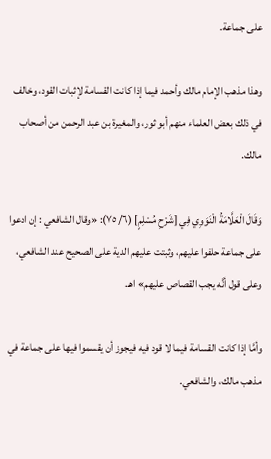على جماعة.

وهذا مذهب الإمام مالك وأحمد فيما إذا كانت القسامة لإثبات القود، وخالف في ذلك بعض العلماء منهم أبو ثور، والمغيرة بن عبد الرحمن من أصحاب مالك.

وَقَالَ الْعَلَّامَةُ الْنَوَوِي فِي [شَرْحِ مُسْلِمٍ] (٦/ ٧٥): «وقال الشافعي : إن ادعوا على جماعة حلفوا عليهم، وثبتت عليهم الدية على الصحيح عند الشافعي، وعلى قول أنَّه يجب القصاص عليهم» اهـ.

وأمَّا إذا كانت القسامة فيما لا قود فيه فيجوز أن يقسموا فيها على جماعة في مذهب مالك، والشافعي.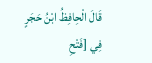قَالَ الْحِافِظُ ابْنُ حَجَرٍ فِي [فَتْحِ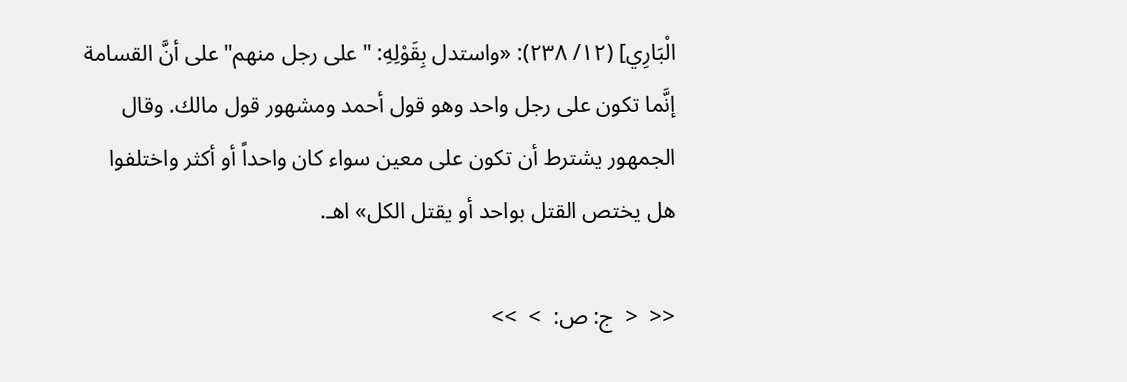الْبَارِي] (١٢/ ٢٣٨): «واستدل بِقَوْلِهِ: "على رجل منهم" على أنَّ القسامة إنَّما تكون على رجل واحد وهو قول أحمد ومشهور قول مالك. وقال الجمهور يشترط أن تكون على معين سواء كان واحداً أو أكثر واختلفوا هل يختص القتل بواحد أو يقتل الكل» اهـ.

<<  <  ج: ص:  >  >>